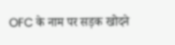OFC के नाम पर सड़क खोदने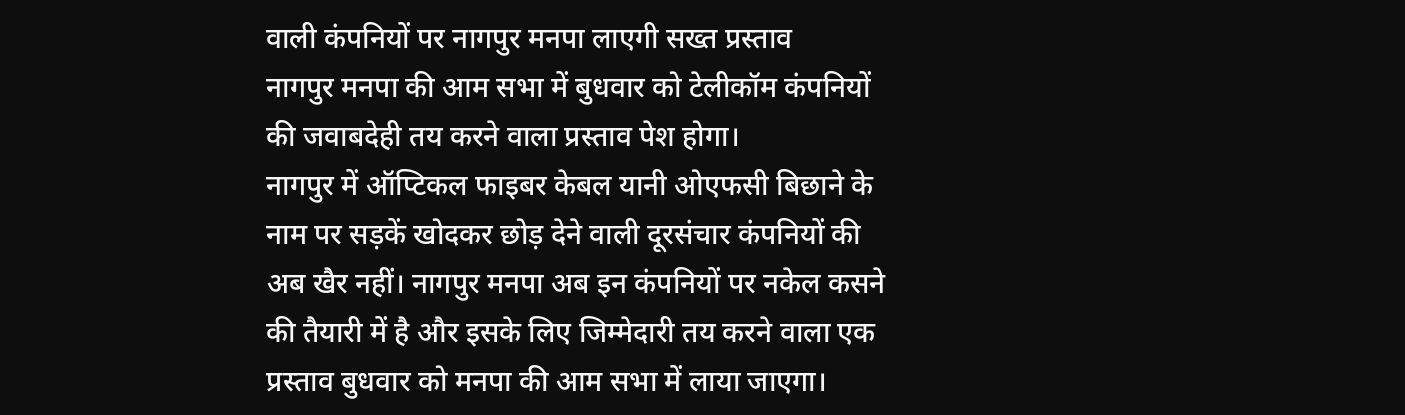वाली कंपनियों पर नागपुर मनपा लाएगी सख्त प्रस्ताव
नागपुर मनपा की आम सभा में बुधवार को टेलीकॉम कंपनियों की जवाबदेही तय करने वाला प्रस्ताव पेश होगा।
नागपुर में ऑप्टिकल फाइबर केबल यानी ओएफसी बिछाने के नाम पर सड़कें खोदकर छोड़ देने वाली दूरसंचार कंपनियों की अब खैर नहीं। नागपुर मनपा अब इन कंपनियों पर नकेल कसने की तैयारी में है और इसके लिए जिम्मेदारी तय करने वाला एक प्रस्ताव बुधवार को मनपा की आम सभा में लाया जाएगा।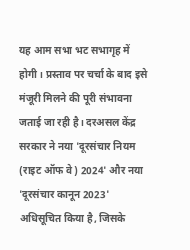यह आम सभा भट सभागृह में होगी। प्रस्ताव पर चर्चा के बाद इसे मंजूरी मिलने की पूरी संभावना जताई जा रही है। दरअसल केंद्र सरकार ने नया 'दूरसंचार नियम (राइट ऑफ वे) 2024' और नया 'दूरसंचार कानून 2023' अधिसूचित किया है, जिसके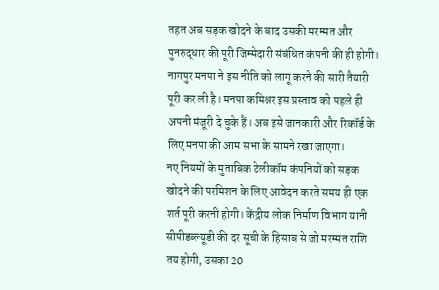तहत अब सड़क खोदने के बाद उसकी मरम्मत और पुनरुद्धार की पूरी जिम्मेदारी संबंधित कंपनी की ही होगी।
नागपुर मनपा ने इस नीति को लागू करने की सारी तैयारी पूरी कर ली है। मनपा कमिश्नर इस प्रस्ताव को पहले ही अपनी मंजूरी दे चुके हैं। अब इसे जानकारी और रिकॉर्ड के लिए मनपा की आम सभा के सामने रखा जाएगा।
नए नियमों के मुताबिक टेलीकॉम कंपनियों को सड़क खोदने की परमिशन के लिए आवेदन करते समय ही एक शर्त पूरी करनी होगी। केंद्रीय लोक निर्माण विभाग यानी सीपीडब्ल्यूडी की दर सूची के हिसाब से जो मरम्मत राशि तय होगी, उसका 20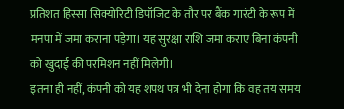प्रतिशत हिस्सा सिक्योरिटी डिपॉजिट के तौर पर बैंक गारंटी के रूप में मनपा में जमा कराना पड़ेगा। यह सुरक्षा राशि जमा कराए बिना कंपनी को खुदाई की परमिशन नहीं मिलेगी।
इतना ही नहीं, कंपनी को यह शपथ पत्र भी देना होगा कि वह तय समय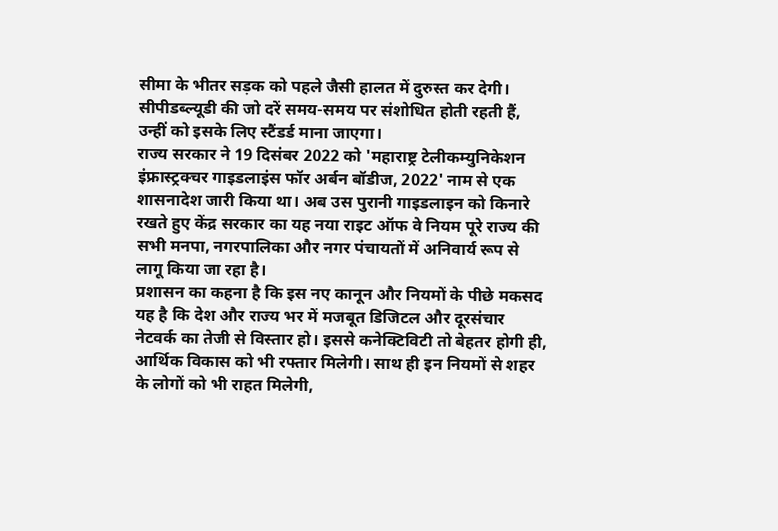सीमा के भीतर सड़क को पहले जैसी हालत में दुरुस्त कर देगी। सीपीडब्ल्यूडी की जो दरें समय-समय पर संशोधित होती रहती हैं, उन्हीं को इसके लिए स्टैंडर्ड माना जाएगा।
राज्य सरकार ने 19 दिसंबर 2022 को 'महाराष्ट्र टेलीकम्युनिकेशन इंफ्रास्ट्रक्चर गाइडलाइंस फॉर अर्बन बॉडीज, 2022' नाम से एक शासनादेश जारी किया था। अब उस पुरानी गाइडलाइन को किनारे रखते हुए केंद्र सरकार का यह नया राइट ऑफ वे नियम पूरे राज्य की सभी मनपा, नगरपालिका और नगर पंचायतों में अनिवार्य रूप से लागू किया जा रहा है।
प्रशासन का कहना है कि इस नए कानून और नियमों के पीछे मकसद यह है कि देश और राज्य भर में मजबूत डिजिटल और दूरसंचार नेटवर्क का तेजी से विस्तार हो। इससे कनेक्टिविटी तो बेहतर होगी ही, आर्थिक विकास को भी रफ्तार मिलेगी। साथ ही इन नियमों से शहर के लोगों को भी राहत मिलेगी,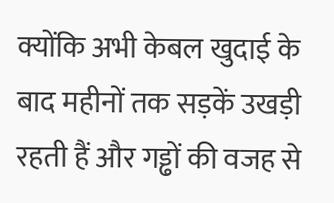क्योंकि अभी केबल खुदाई के बाद महीनों तक सड़कें उखड़ी रहती हैं और गड्ढों की वजह से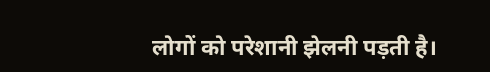लोगों को परेशानी झेलनी पड़ती है।